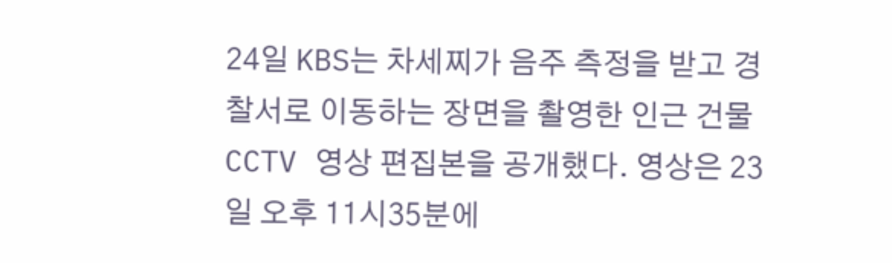24일 KBS는 차세찌가 음주 측정을 받고 경찰서로 이동하는 장면을 촬영한 인근 건물 CCTV 영상 편집본을 공개했다. 영상은 23일 오후 11시35분에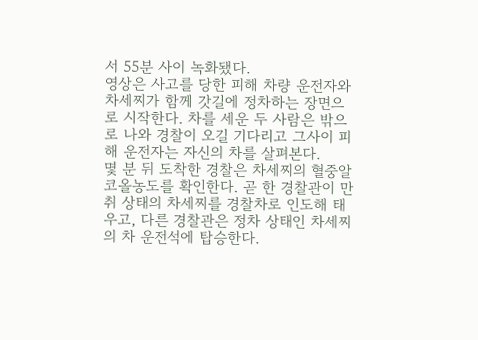서 55분 사이 녹화됐다.
영상은 사고를 당한 피해 차량 운전자와 차세찌가 함께 갓길에 정차하는 장면으로 시작한다. 차를 세운 두 사람은 밖으로 나와 경찰이 오길 기다리고 그사이 피해 운전자는 자신의 차를 살펴본다.
몇 분 뒤 도착한 경찰은 차세찌의 혈중알코올농도를 확인한다. 곧 한 경찰관이 만취 상태의 차세찌를 경찰차로 인도해 태우고, 다른 경찰관은 정차 상태인 차세찌의 차 운전석에 탑승한다.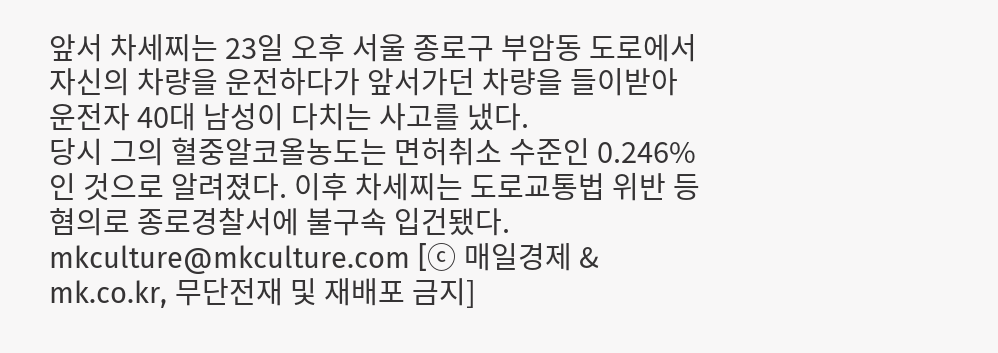앞서 차세찌는 23일 오후 서울 종로구 부암동 도로에서 자신의 차량을 운전하다가 앞서가던 차량을 들이받아 운전자 40대 남성이 다치는 사고를 냈다.
당시 그의 혈중알코올농도는 면허취소 수준인 0.246%인 것으로 알려졌다. 이후 차세찌는 도로교통법 위반 등 혐의로 종로경찰서에 불구속 입건됐다. mkculture@mkculture.com [ⓒ 매일경제 & mk.co.kr, 무단전재 및 재배포 금지]